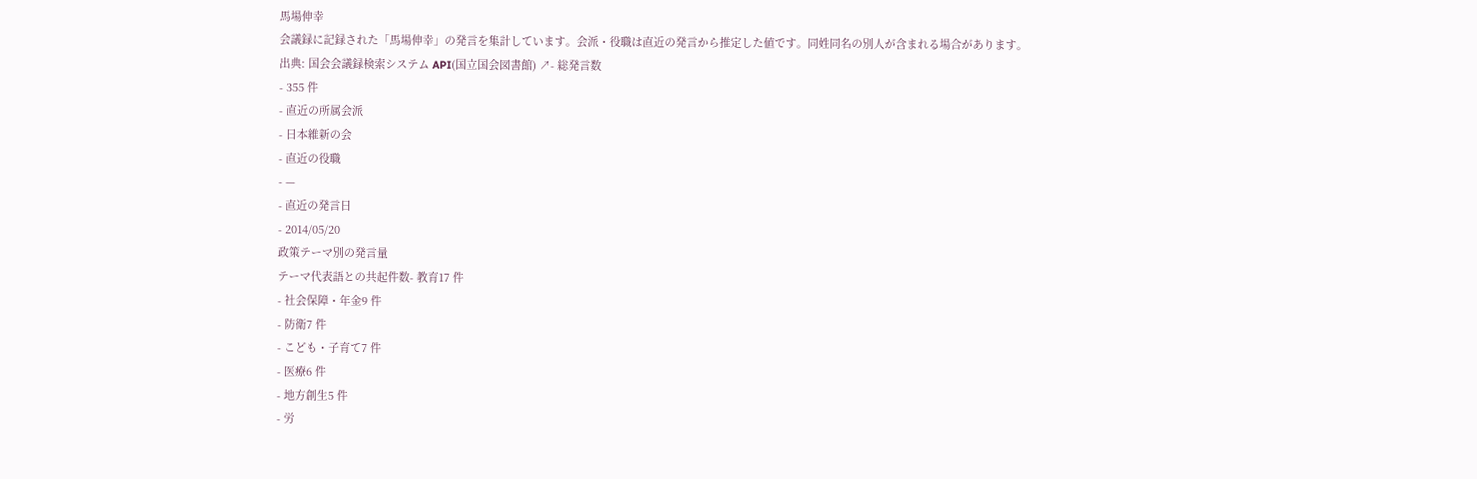馬場伸幸
会議録に記録された「馬場伸幸」の発言を集計しています。会派・役職は直近の発言から推定した値です。同姓同名の別人が含まれる場合があります。
出典: 国会会議録検索システム API(国立国会図書館) ↗- 総発言数
- 355 件
- 直近の所属会派
- 日本維新の会
- 直近の役職
- —
- 直近の発言日
- 2014/05/20
政策テーマ別の発言量
テーマ代表語との共起件数- 教育17 件
- 社会保障・年金9 件
- 防衛7 件
- こども・子育て7 件
- 医療6 件
- 地方創生5 件
- 労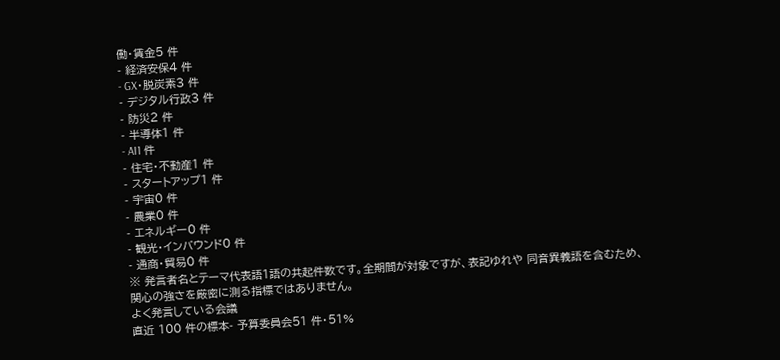働・賃金5 件
- 経済安保4 件
- GX・脱炭素3 件
- デジタル行政3 件
- 防災2 件
- 半導体1 件
- AI1 件
- 住宅・不動産1 件
- スタートアップ1 件
- 宇宙0 件
- 農業0 件
- エネルギー0 件
- 観光・インバウンド0 件
- 通商・貿易0 件
※ 発言者名とテーマ代表語1語の共起件数です。全期間が対象ですが、表記ゆれや 同音異義語を含むため、関心の強さを厳密に測る指標ではありません。
よく発言している会議
直近 100 件の標本- 予算委員会51 件・51%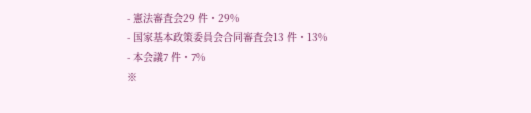- 憲法審査会29 件・29%
- 国家基本政策委員会合同審査会13 件・13%
- 本会議7 件・7%
※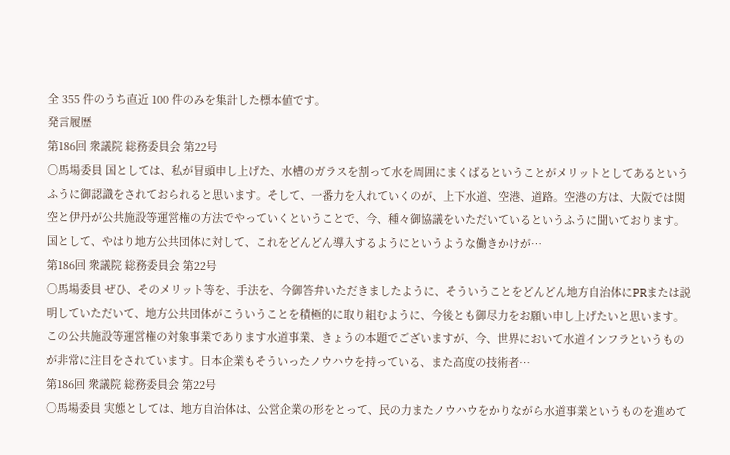全 355 件のうち直近 100 件のみを集計した標本値です。
発言履歴
第186回 衆議院 総務委員会 第22号
○馬場委員 国としては、私が冒頭申し上げた、水槽のガラスを割って水を周囲にまくばるということがメリットとしてあるというふうに御認識をされておられると思います。そして、一番力を入れていくのが、上下水道、空港、道路。空港の方は、大阪では関空と伊丹が公共施設等運営権の方法でやっていくということで、今、種々御協議をいただいているというふうに聞いております。 国として、やはり地方公共団体に対して、これをどんどん導入するようにというような働きかけが…
第186回 衆議院 総務委員会 第22号
○馬場委員 ぜひ、そのメリット等を、手法を、今御答弁いただきましたように、そういうことをどんどん地方自治体にPRまたは説明していただいて、地方公共団体がこういうことを積極的に取り組むように、今後とも御尽力をお願い申し上げたいと思います。 この公共施設等運営権の対象事業であります水道事業、きょうの本題でございますが、今、世界において水道インフラというものが非常に注目をされています。日本企業もそういったノウハウを持っている、また高度の技術者…
第186回 衆議院 総務委員会 第22号
○馬場委員 実態としては、地方自治体は、公営企業の形をとって、民の力またノウハウをかりながら水道事業というものを進めて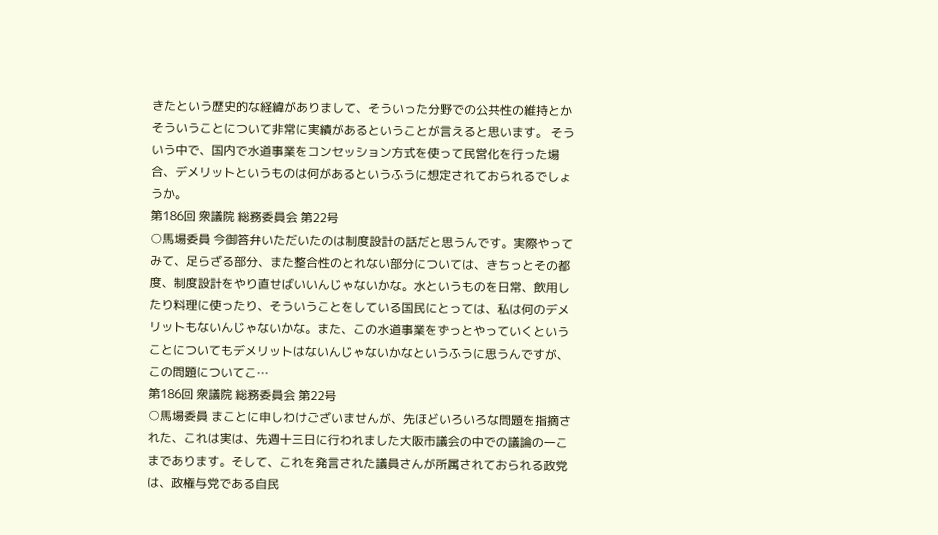きたという歴史的な経緯がありまして、そういった分野での公共性の維持とかそういうことについて非常に実績があるということが言えると思います。 そういう中で、国内で水道事業をコンセッション方式を使って民営化を行った場合、デメリットというものは何があるというふうに想定されておられるでしょうか。
第186回 衆議院 総務委員会 第22号
○馬場委員 今御答弁いただいたのは制度設計の話だと思うんです。実際やってみて、足らざる部分、また整合性のとれない部分については、きちっとその都度、制度設計をやり直せばいいんじゃないかな。水というものを日常、飲用したり料理に使ったり、そういうことをしている国民にとっては、私は何のデメリットもないんじゃないかな。また、この水道事業をずっとやっていくということについてもデメリットはないんじゃないかなというふうに思うんですが、この問題についてこ…
第186回 衆議院 総務委員会 第22号
○馬場委員 まことに申しわけございませんが、先ほどいろいろな問題を指摘された、これは実は、先週十三日に行われました大阪市議会の中での議論の一こまであります。そして、これを発言された議員さんが所属されておられる政党は、政権与党である自民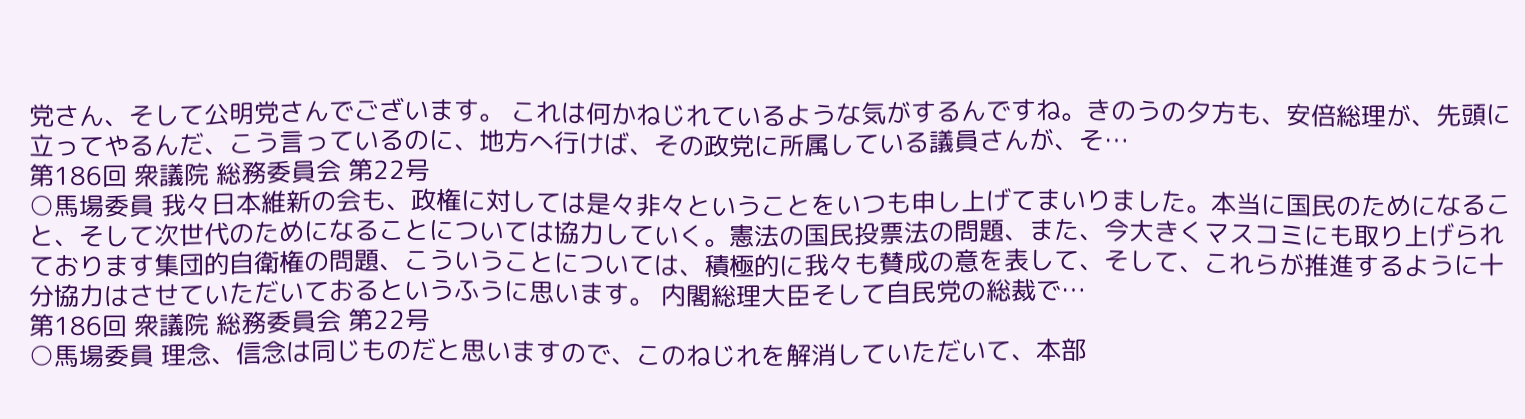党さん、そして公明党さんでございます。 これは何かねじれているような気がするんですね。きのうの夕方も、安倍総理が、先頭に立ってやるんだ、こう言っているのに、地方へ行けば、その政党に所属している議員さんが、そ…
第186回 衆議院 総務委員会 第22号
○馬場委員 我々日本維新の会も、政権に対しては是々非々ということをいつも申し上げてまいりました。本当に国民のためになること、そして次世代のためになることについては協力していく。憲法の国民投票法の問題、また、今大きくマスコミにも取り上げられております集団的自衛権の問題、こういうことについては、積極的に我々も賛成の意を表して、そして、これらが推進するように十分協力はさせていただいておるというふうに思います。 内閣総理大臣そして自民党の総裁で…
第186回 衆議院 総務委員会 第22号
○馬場委員 理念、信念は同じものだと思いますので、このねじれを解消していただいて、本部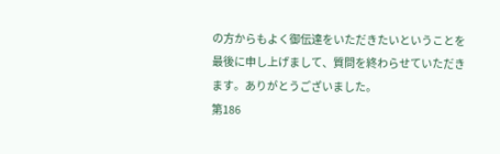の方からもよく御伝達をいただきたいということを最後に申し上げまして、質問を終わらせていただきます。ありがとうございました。
第186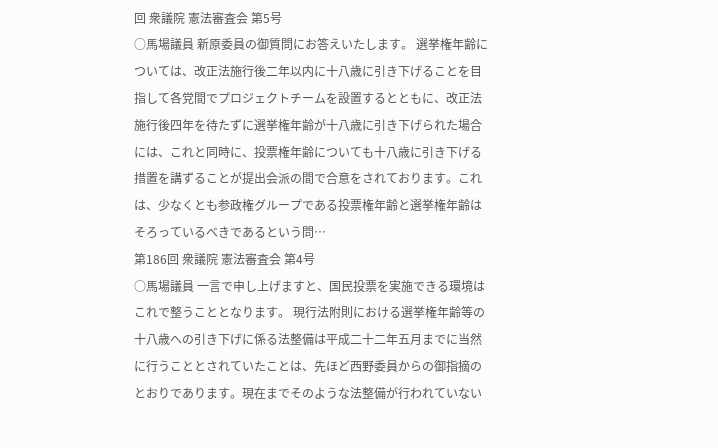回 衆議院 憲法審査会 第5号
○馬場議員 新原委員の御質問にお答えいたします。 選挙権年齢については、改正法施行後二年以内に十八歳に引き下げることを目指して各党間でプロジェクトチームを設置するとともに、改正法施行後四年を待たずに選挙権年齢が十八歳に引き下げられた場合には、これと同時に、投票権年齢についても十八歳に引き下げる措置を講ずることが提出会派の間で合意をされております。これは、少なくとも参政権グループである投票権年齢と選挙権年齢はそろっているべきであるという問…
第186回 衆議院 憲法審査会 第4号
○馬場議員 一言で申し上げますと、国民投票を実施できる環境はこれで整うこととなります。 現行法附則における選挙権年齢等の十八歳への引き下げに係る法整備は平成二十二年五月までに当然に行うこととされていたことは、先ほど西野委員からの御指摘のとおりであります。現在までそのような法整備が行われていない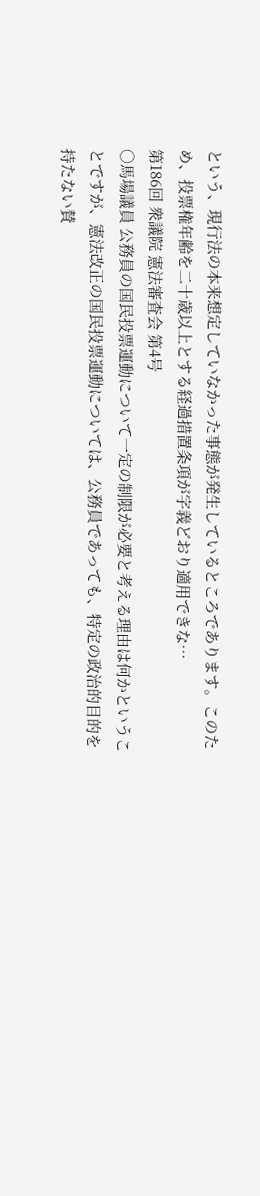という、現行法の本来想定していなかった事態が発生しているところであります。このため、投票権年齢を二十歳以上とする経過措置条項が字義どおり適用できな…
第186回 衆議院 憲法審査会 第4号
○馬場議員 公務員の国民投票運動について一定の制限が必要と考える理由は何かということですが、憲法改正の国民投票運動については、公務員であっても、特定の政治的目的を持たない賛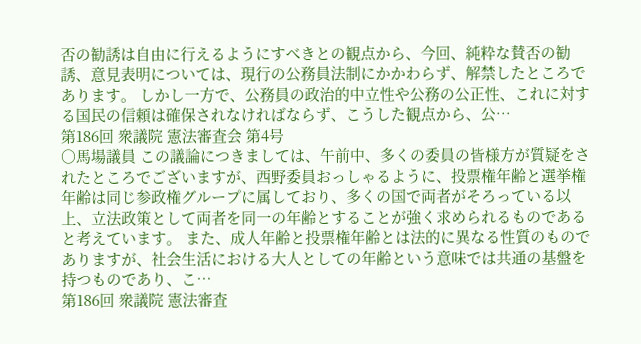否の勧誘は自由に行えるようにすべきとの観点から、今回、純粋な賛否の勧誘、意見表明については、現行の公務員法制にかかわらず、解禁したところであります。 しかし一方で、公務員の政治的中立性や公務の公正性、これに対する国民の信頼は確保されなければならず、こうした観点から、公…
第186回 衆議院 憲法審査会 第4号
○馬場議員 この議論につきましては、午前中、多くの委員の皆様方が質疑をされたところでございますが、西野委員おっしゃるように、投票権年齢と選挙権年齢は同じ参政権グループに属しており、多くの国で両者がそろっている以上、立法政策として両者を同一の年齢とすることが強く求められるものであると考えています。 また、成人年齢と投票権年齢とは法的に異なる性質のものでありますが、社会生活における大人としての年齢という意味では共通の基盤を持つものであり、こ…
第186回 衆議院 憲法審査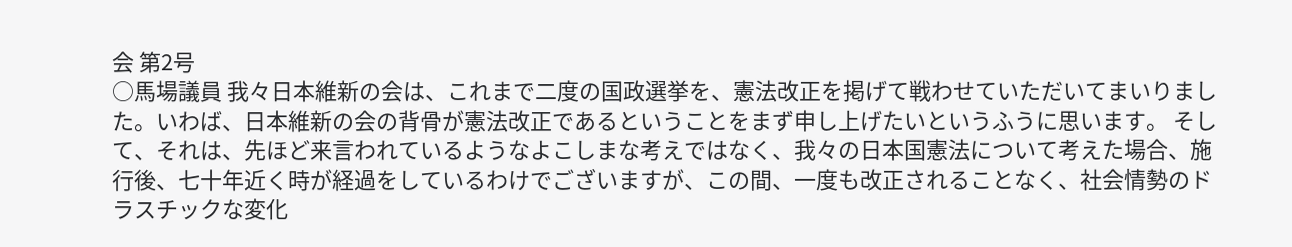会 第2号
○馬場議員 我々日本維新の会は、これまで二度の国政選挙を、憲法改正を掲げて戦わせていただいてまいりました。いわば、日本維新の会の背骨が憲法改正であるということをまず申し上げたいというふうに思います。 そして、それは、先ほど来言われているようなよこしまな考えではなく、我々の日本国憲法について考えた場合、施行後、七十年近く時が経過をしているわけでございますが、この間、一度も改正されることなく、社会情勢のドラスチックな変化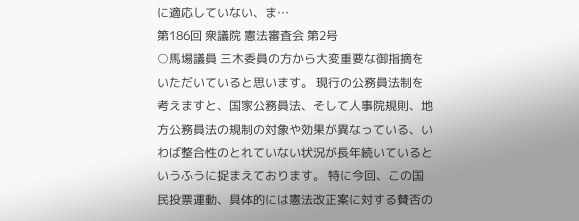に適応していない、ま…
第186回 衆議院 憲法審査会 第2号
○馬場議員 三木委員の方から大変重要な御指摘をいただいていると思います。 現行の公務員法制を考えますと、国家公務員法、そして人事院規則、地方公務員法の規制の対象や効果が異なっている、いわば整合性のとれていない状況が長年続いているというふうに捉まえております。 特に今回、この国民投票運動、具体的には憲法改正案に対する賛否の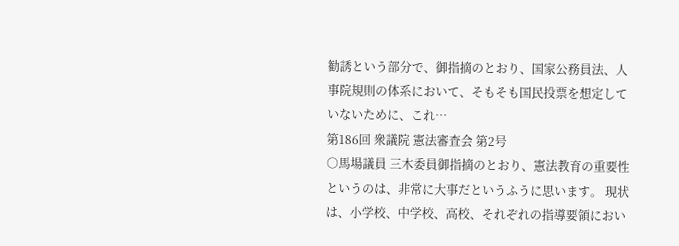勧誘という部分で、御指摘のとおり、国家公務員法、人事院規則の体系において、そもそも国民投票を想定していないために、これ…
第186回 衆議院 憲法審査会 第2号
○馬場議員 三木委員御指摘のとおり、憲法教育の重要性というのは、非常に大事だというふうに思います。 現状は、小学校、中学校、高校、それぞれの指導要領におい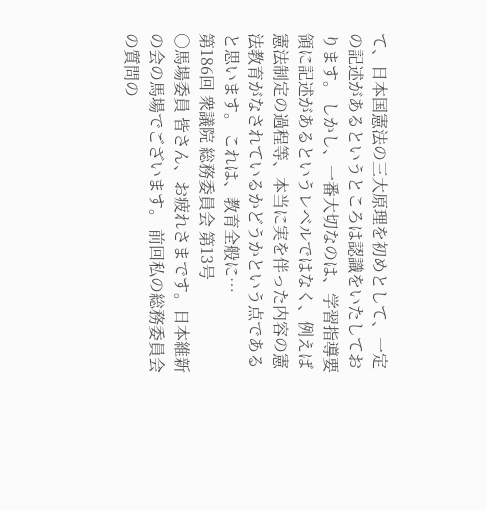て、日本国憲法の三大原理を初めとして、一定の記述があるというところは認識をいたしております。 しかし、一番大切なのは、学習指導要領に記述があるというレベルではなく、例えば憲法制定の過程等、本当に実を伴った内容の憲法教育がなされているかどうかという点であると思います。 これは、教育全般に…
第186回 衆議院 総務委員会 第13号
○馬場委員 皆さん、お疲れさまです。日本維新の会の馬場でございます。 前回私の総務委員会の質問の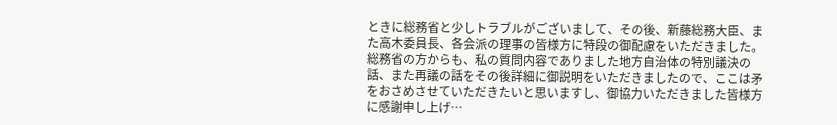ときに総務省と少しトラブルがございまして、その後、新藤総務大臣、また高木委員長、各会派の理事の皆様方に特段の御配慮をいただきました。 総務省の方からも、私の質問内容でありました地方自治体の特別議決の話、また再議の話をその後詳細に御説明をいただきましたので、ここは矛をおさめさせていただきたいと思いますし、御協力いただきました皆様方に感謝申し上げ…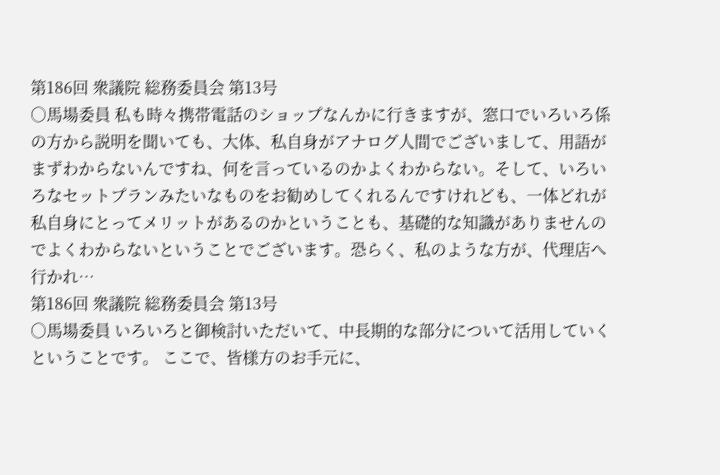第186回 衆議院 総務委員会 第13号
○馬場委員 私も時々携帯電話のショップなんかに行きますが、窓口でいろいろ係の方から説明を聞いても、大体、私自身がアナログ人間でございまして、用語がまずわからないんですね、何を言っているのかよくわからない。そして、いろいろなセットプランみたいなものをお勧めしてくれるんですけれども、一体どれが私自身にとってメリットがあるのかということも、基礎的な知識がありませんのでよくわからないということでございます。恐らく、私のような方が、代理店へ行かれ…
第186回 衆議院 総務委員会 第13号
○馬場委員 いろいろと御検討いただいて、中長期的な部分について活用していくということです。 ここで、皆様方のお手元に、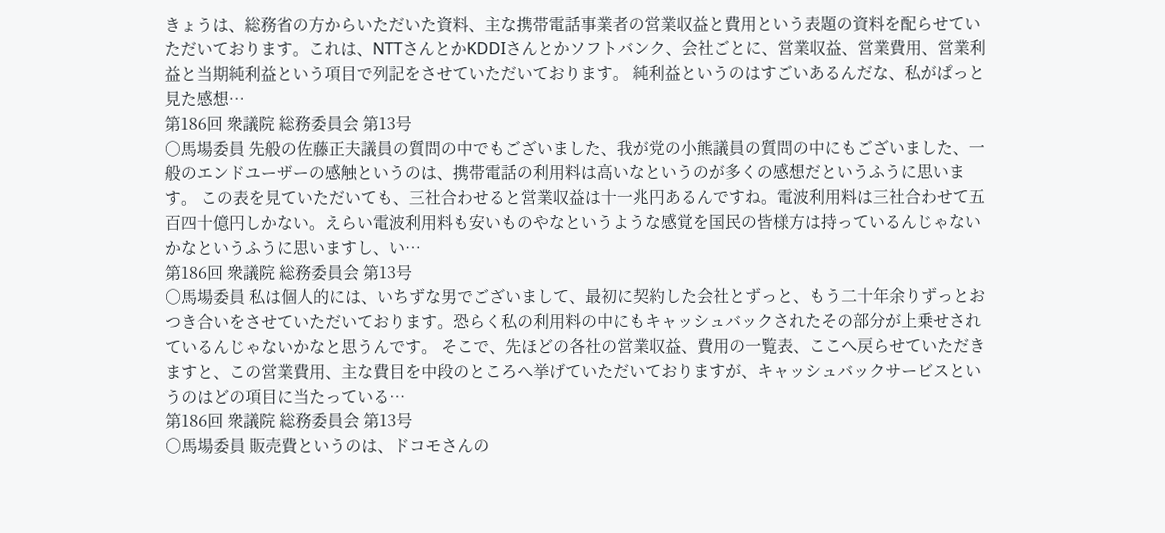きょうは、総務省の方からいただいた資料、主な携帯電話事業者の営業収益と費用という表題の資料を配らせていただいております。これは、NTTさんとかKDDIさんとかソフトバンク、会社ごとに、営業収益、営業費用、営業利益と当期純利益という項目で列記をさせていただいております。 純利益というのはすごいあるんだな、私がぱっと見た感想…
第186回 衆議院 総務委員会 第13号
○馬場委員 先般の佐藤正夫議員の質問の中でもございました、我が党の小熊議員の質問の中にもございました、一般のエンドユーザーの感触というのは、携帯電話の利用料は高いなというのが多くの感想だというふうに思います。 この表を見ていただいても、三社合わせると営業収益は十一兆円あるんですね。電波利用料は三社合わせて五百四十億円しかない。えらい電波利用料も安いものやなというような感覚を国民の皆様方は持っているんじゃないかなというふうに思いますし、い…
第186回 衆議院 総務委員会 第13号
○馬場委員 私は個人的には、いちずな男でございまして、最初に契約した会社とずっと、もう二十年余りずっとおつき合いをさせていただいております。恐らく私の利用料の中にもキャッシュバックされたその部分が上乗せされているんじゃないかなと思うんです。 そこで、先ほどの各社の営業収益、費用の一覧表、ここへ戻らせていただきますと、この営業費用、主な費目を中段のところへ挙げていただいておりますが、キャッシュバックサービスというのはどの項目に当たっている…
第186回 衆議院 総務委員会 第13号
○馬場委員 販売費というのは、ドコモさんの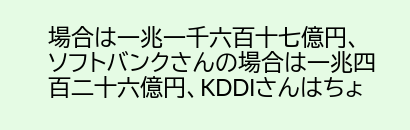場合は一兆一千六百十七億円、ソフトバンクさんの場合は一兆四百二十六億円、KDDIさんはちょ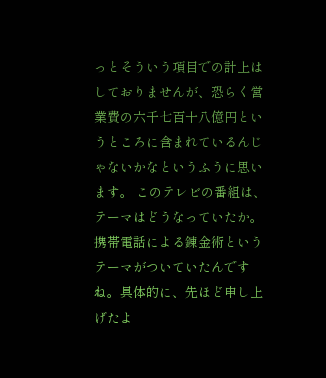っとそういう項目での計上はしておりませんが、恐らく営業費の六千七百十八億円というところに含まれているんじゃないかなというふうに思います。 このテレビの番組は、テーマはどうなっていたか。携帯電話による錬金術というテーマがついていたんですね。具体的に、先ほど申し上げたよ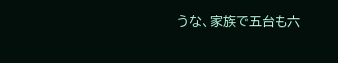うな、家族で五台も六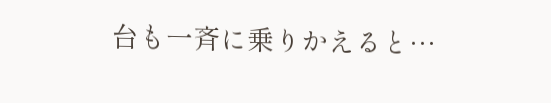台も一斉に乗りかえると…